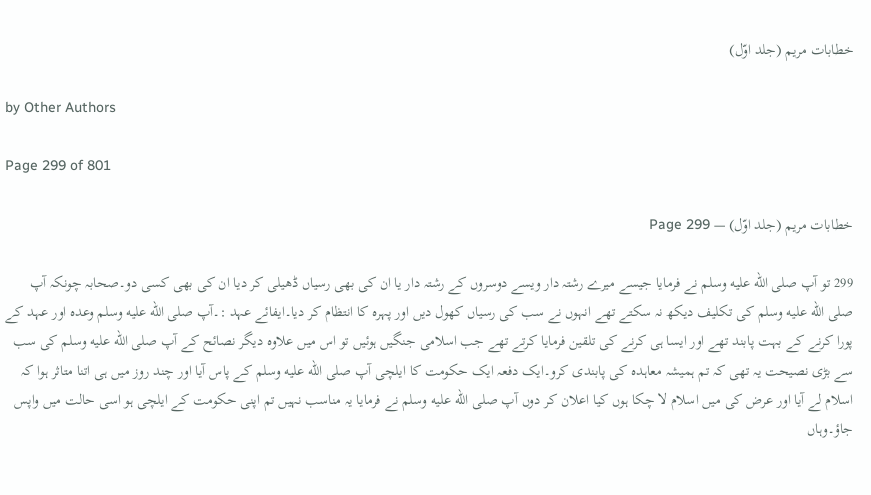خطابات مریم (جلد اوّل)

by Other Authors

Page 299 of 801

خطابات مریم (جلد اوّل) — Page 299

299 تو آپ صلى الله عليه وسلم نے فرمایا جیسے میرے رشتہ دار ویسے دوسروں کے رشتہ دار یا ان کی بھی رسیاں ڈھیلی کر دیا ان کی بھی کسی دو۔صحابہ چونکہ آپ صلى الله عليه وسلم کی تکلیف دیکھ نہ سکتے تھے انہوں نے سب کی رسیاں کھول دیں اور پہرہ کا انتظام کر دیا۔ایفائے عہد :۔آپ صلى الله عليه وسلم وعدہ اور عہد کے پورا کرنے کے بہت پابند تھے اور ایسا ہی کرنے کی تلقین فرمایا کرتے تھے جب اسلامی جنگیں ہوئیں تو اس میں علاوہ دیگر نصائح کے آپ صلى الله عليه وسلم کی سب سے بڑی نصیحت یہ تھی کہ تم ہمیشہ معاہدہ کی پابندی کرو۔ایک دفعہ ایک حکومت کا ایلچی آپ صلى الله عليه وسلم کے پاس آیا اور چند روز میں ہی اتنا متاثر ہوا کہ اسلام لے آیا اور عرض کی میں اسلام لا چکا ہوں کیا اعلان کر دوں آپ صلى الله عليه وسلم نے فرمایا یہ مناسب نہیں تم اپنی حکومت کے ایلچی ہو اسی حالت میں واپس جاؤ۔وہاں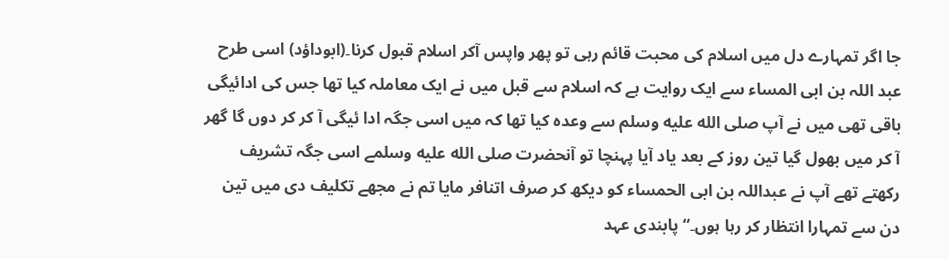جا اگر تمہارے دل میں اسلام کی محبت قائم رہی تو پھر واپس آکر اسلام قبول کرنا۔(ابوداؤد) اسی طرح عبد اللہ بن ابی المساء سے ایک روایت ہے کہ اسلام سے قبل میں نے ایک معاملہ کیا تھا جس کی ادائیگی باقی تھی میں نے آپ صلى الله عليه وسلم سے وعدہ کیا تھا کہ میں اسی جگہ ادا ئیگی آ کر کر دوں گا گھر آ کر میں بھول گیا تین روز کے بعد یاد آیا پہنچا تو آنحضرت صلى الله عليه وسلمے اسی جگہ تشریف رکھتے تھے آپ نے عبداللہ بن ابی الحمساء کو دیکھ کر صرف اتنافر مایا تم نے مجھے تکلیف دی میں تین دن سے تمہارا انتظار کر رہا ہوں۔“ پابندی عہد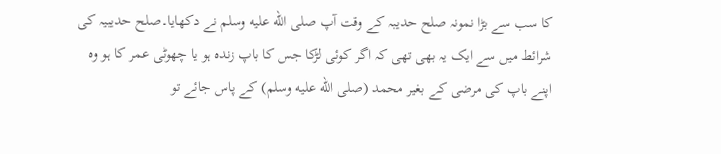کا سب سے بڑا نمونہ صلح حدیبہ کے وقت آپ صلى الله عليه وسلم نے دکھایا۔صلح حدیبیہ کی شرائط میں سے ایک یہ بھی تھی کہ اگر کوئی لڑکا جس کا باپ زندہ ہو یا چھوٹی عمر کا ہو وہ اپنے باپ کی مرضی کے بغیر محمد (صلى الله عليه وسلم) کے پاس جائے تو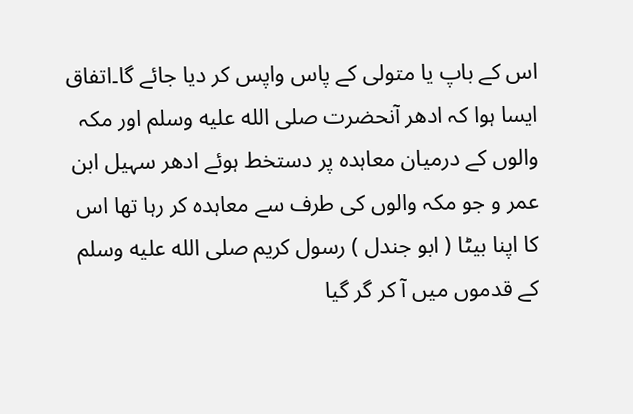اس کے باپ یا متولی کے پاس واپس کر دیا جائے گا۔اتفاق ایسا ہوا کہ ادھر آنحضرت صلى الله عليه وسلم اور مکہ والوں کے درمیان معاہدہ پر دستخط ہوئے ادھر سہیل ابن عمر و جو مکہ والوں کی طرف سے معاہدہ کر رہا تھا اس کا اپنا بیٹا ( ابو جندل ) رسول کریم صلى الله عليه وسلم کے قدموں میں آ کر گر گیا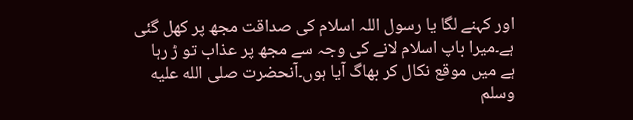اور کہنے لگا یا رسول اللہ اسلام کی صداقت مجھ پر کھل گئی ہے۔میرا باپ اسلام لانے کی وجہ سے مجھ پر عذاب تو ڑ رہا ہے میں موقع نکال کر بھاگ آیا ہوں۔آنحضرت صلى الله عليه وسلم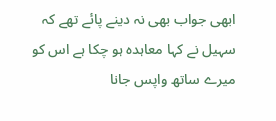ابھی جواب بھی نہ دینے پائے تھے کہ سہیل نے کہا معاہدہ ہو چکا ہے اس کو میرے ساتھ واپس جانا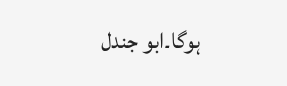ہوگا۔ابو جندل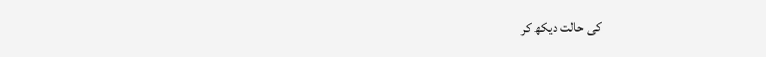کی حالت دیکھ کر